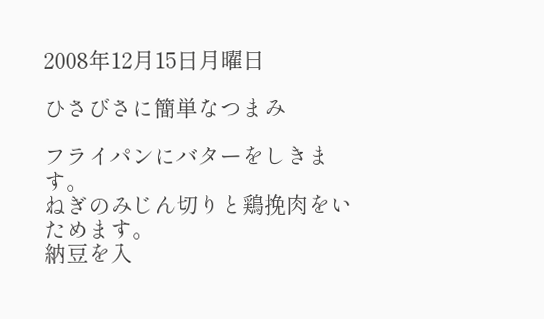2008年12月15日月曜日

ひさびさに簡単なつまみ

フライパンにバターをしきます。
ねぎのみじん切りと鶏挽肉をいためます。
納豆を入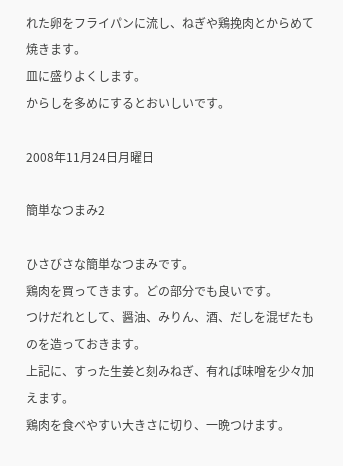れた卵をフライパンに流し、ねぎや鶏挽肉とからめて焼きます。
皿に盛りよくします。
からしを多めにするとおいしいです。

2008年11月24日月曜日

簡単なつまみ2

ひさびさな簡単なつまみです。
鶏肉を買ってきます。どの部分でも良いです。
つけだれとして、醤油、みりん、酒、だしを混ぜたものを造っておきます。
上記に、すった生姜と刻みねぎ、有れば味噌を少々加えます。
鶏肉を食べやすい大きさに切り、一晩つけます。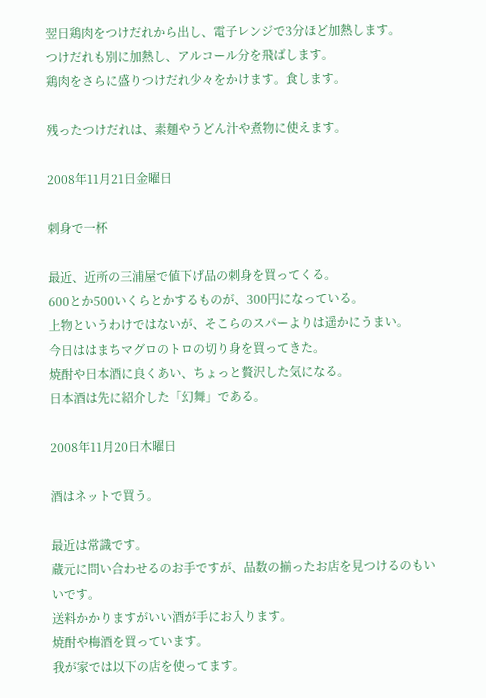翌日鶏肉をつけだれから出し、電子レンジで3分ほど加熱します。
つけだれも別に加熱し、アルコール分を飛ばします。
鶏肉をさらに盛りつけだれ少々をかけます。食します。

残ったつけだれは、素麺やうどん汁や煮物に使えます。

2008年11月21日金曜日

刺身で一杯

最近、近所の三浦屋で値下げ品の刺身を買ってくる。
600とか500いくらとかするものが、300円になっている。
上物というわけではないが、そこらのスパーよりは遥かにうまい。
今日ははまちマグロのトロの切り身を買ってきた。
焼酎や日本酒に良くあい、ちょっと贅沢した気になる。
日本酒は先に紹介した「幻舞」である。

2008年11月20日木曜日

酒はネットで買う。

最近は常識です。
蔵元に問い合わせるのお手ですが、品数の揃ったお店を見つけるのもいいです。
送料かかりますがいい酒が手にお入ります。
焼酎や梅酒を買っています。
我が家では以下の店を使ってます。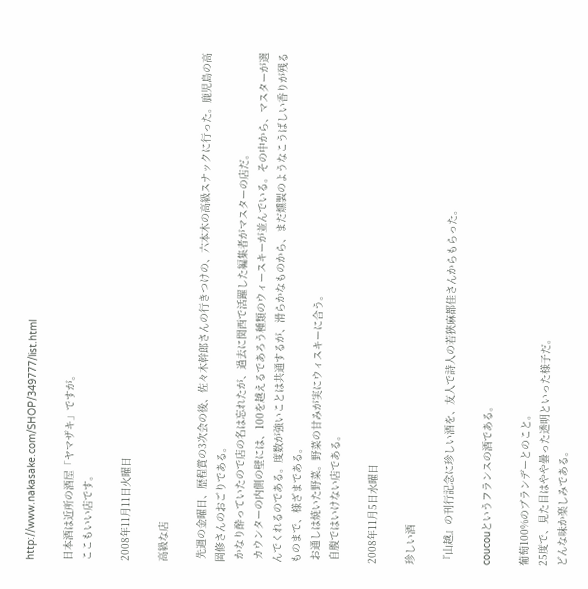http://www.nakasake.com/SHOP/349777/list.html

日本酒は近所の酒屋「ヤマザキ」ですが。
ここもいい店です。

2008年11月11日火曜日

高級な店

 先週の金曜日、歴程賞の3次会の後、佐々木幹郎さんの行きつけの、六本木の高級スナックに行った。鹿児島の高岡修さんのおごりである。
 かなり酔っていたので店の名は忘れたが、過去に関西で活躍した編集者がマスターの店だ。
 カウンターの内側の壁には、100を越えるであろう種類のウィースキーが並んでいる。その中から、マスターが選んでくれるのである。度数が強いことは共通するが、滑らかなものから、まだ燻製のようなこうばしい香りが残るものまで、様ざまである。
 お通しは焼いた野菜。野菜の甘みが実にウィスキーに合う。
 自腹ではいけない店である。

2008年11月5日水曜日

珍しい酒

『山越』の刊行記念に珍しい酒を、友人で詩人の若狹麻都佳さんからもらった。

coucouというフランスの酒である。

葡萄100%のブランデーとのこと。
25度で、見た目はやや曇った透明といった様子だ。
どんな味か楽しみである。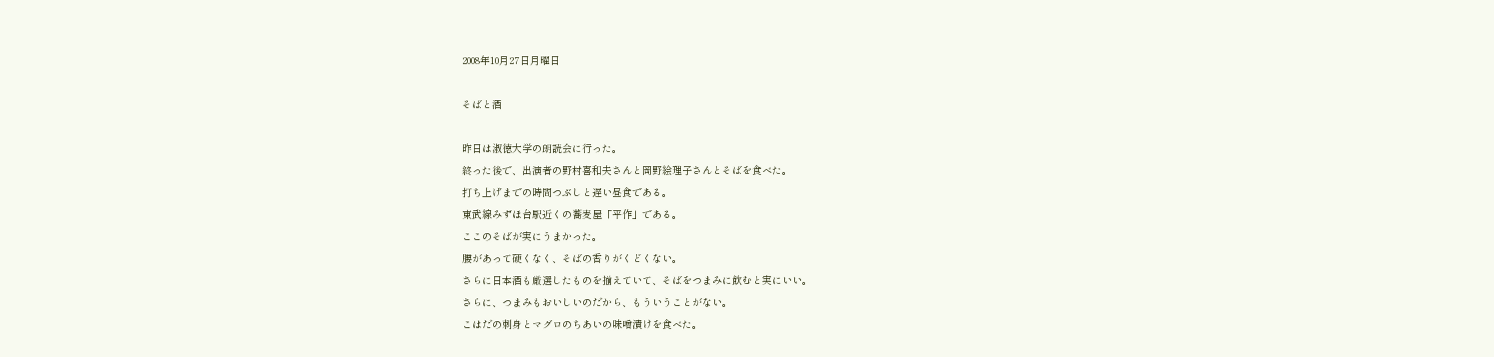2008年10月27日月曜日

そばと酒

昨日は淑徳大学の朗読会に行った。
終った後で、出演者の野村喜和夫さんと岡野絵理子さんとそばを食べた。
打ち上げまでの時間つぶしと遅い昼食である。
東武線みずほ台駅近くの蕎麦屋「平作」である。
ここのそばが実にうまかった。
腰があって硬くなく、そばの香りがくどくない。
さらに日本酒も厳選したものを揃えていて、そばをつまみに飲むと実にいい。
さらに、つまみもおいしいのだから、もういうことがない。
こはだの刺身とマグロのちあいの味噌漬けを食べた。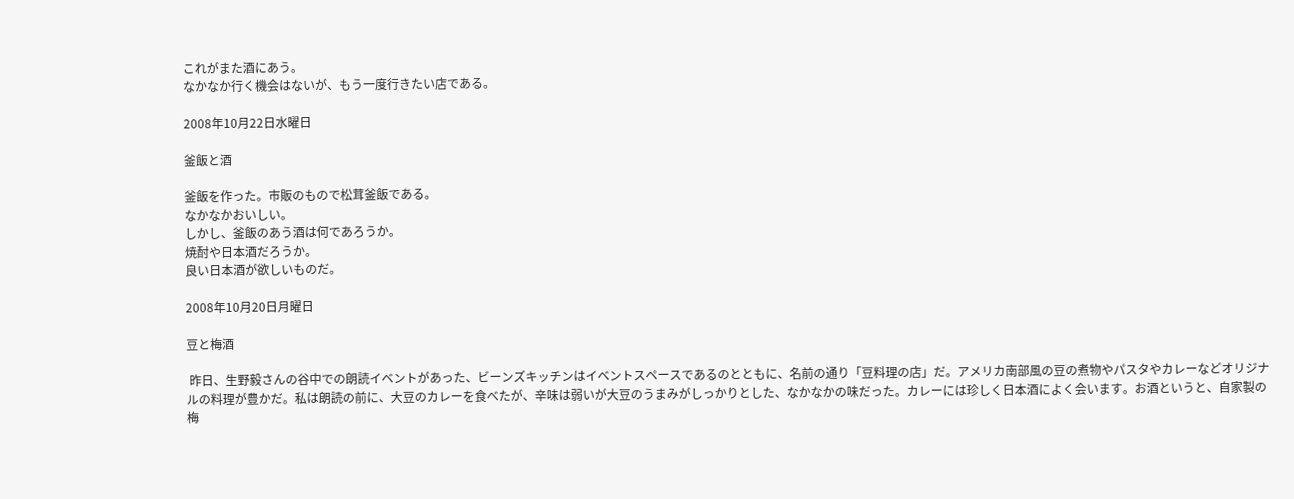これがまた酒にあう。
なかなか行く機会はないが、もう一度行きたい店である。

2008年10月22日水曜日

釜飯と酒

釜飯を作った。市販のもので松茸釜飯である。
なかなかおいしい。
しかし、釜飯のあう酒は何であろうか。
焼酎や日本酒だろうか。
良い日本酒が欲しいものだ。

2008年10月20日月曜日

豆と梅酒

 昨日、生野毅さんの谷中での朗読イベントがあった、ビーンズキッチンはイベントスペースであるのとともに、名前の通り「豆料理の店」だ。アメリカ南部風の豆の煮物やパスタやカレーなどオリジナルの料理が豊かだ。私は朗読の前に、大豆のカレーを食べたが、辛味は弱いが大豆のうまみがしっかりとした、なかなかの味だった。カレーには珍しく日本酒によく会います。お酒というと、自家製の梅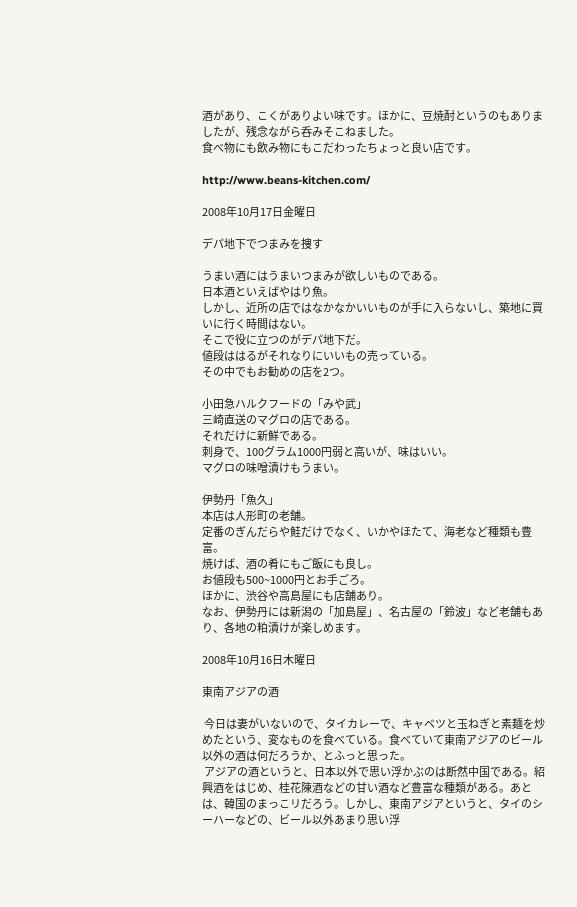酒があり、こくがありよい味です。ほかに、豆焼酎というのもありましたが、残念ながら呑みそこねました。
食べ物にも飲み物にもこだわったちょっと良い店です。

http://www.beans-kitchen.com/

2008年10月17日金曜日

デパ地下でつまみを捜す

うまい酒にはうまいつまみが欲しいものである。
日本酒といえばやはり魚。
しかし、近所の店ではなかなかいいものが手に入らないし、築地に買いに行く時間はない。
そこで役に立つのがデパ地下だ。
値段ははるがそれなりにいいもの売っている。
その中でもお勧めの店を2つ。

小田急ハルクフードの「みや武」
三崎直送のマグロの店である。
それだけに新鮮である。
刺身で、100グラム1000円弱と高いが、味はいい。
マグロの味噌漬けもうまい。

伊勢丹「魚久」
本店は人形町の老舗。
定番のぎんだらや鮭だけでなく、いかやほたて、海老など種類も豊富。
焼けば、酒の肴にもご飯にも良し。
お値段も500~1000円とお手ごろ。
ほかに、渋谷や高島屋にも店舗あり。
なお、伊勢丹には新潟の「加島屋」、名古屋の「鈴波」など老舗もあり、各地の粕漬けが楽しめます。

2008年10月16日木曜日

東南アジアの酒

 今日は妻がいないので、タイカレーで、キャベツと玉ねぎと素麺を炒めたという、変なものを食べている。食べていて東南アジアのビール以外の酒は何だろうか、とふっと思った。
 アジアの酒というと、日本以外で思い浮かぶのは断然中国である。紹興酒をはじめ、桂花陳酒などの甘い酒など豊富な種類がある。あとは、韓国のまっこリだろう。しかし、東南アジアというと、タイのシーハーなどの、ビール以外あまり思い浮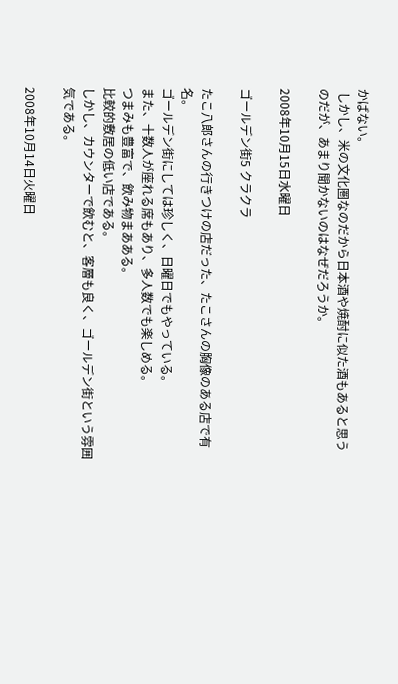かばない。
 しかし、米の文化圏なのだから日本酒や焼酎に似た酒もあると思うのだが、あまり聞かないのはなぜだろうか。

2008年10月15日水曜日

ゴールデン街5 クラクラ

たこ八郎さんの行きつけの店だった、たこさんの胸像のある店で有名。
ゴールデン街にしては珍しく、日曜日でもやっている。
また、十数人が座れる席もあり、多人数でも楽しめる。
つまみも豊富で、飲み物まあある。
比較的敷居の低い店である。
しかし、カウンターで飲むと、客層も良く、ゴールデン街という雰囲気である。

2008年10月14日火曜日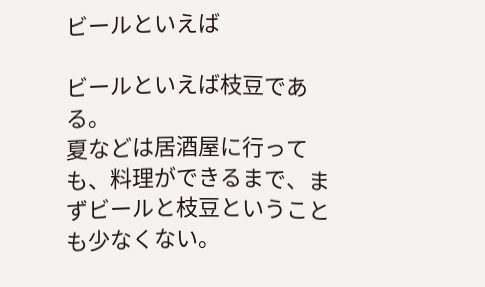ビールといえば

ビールといえば枝豆である。
夏などは居酒屋に行っても、料理ができるまで、まずビールと枝豆ということも少なくない。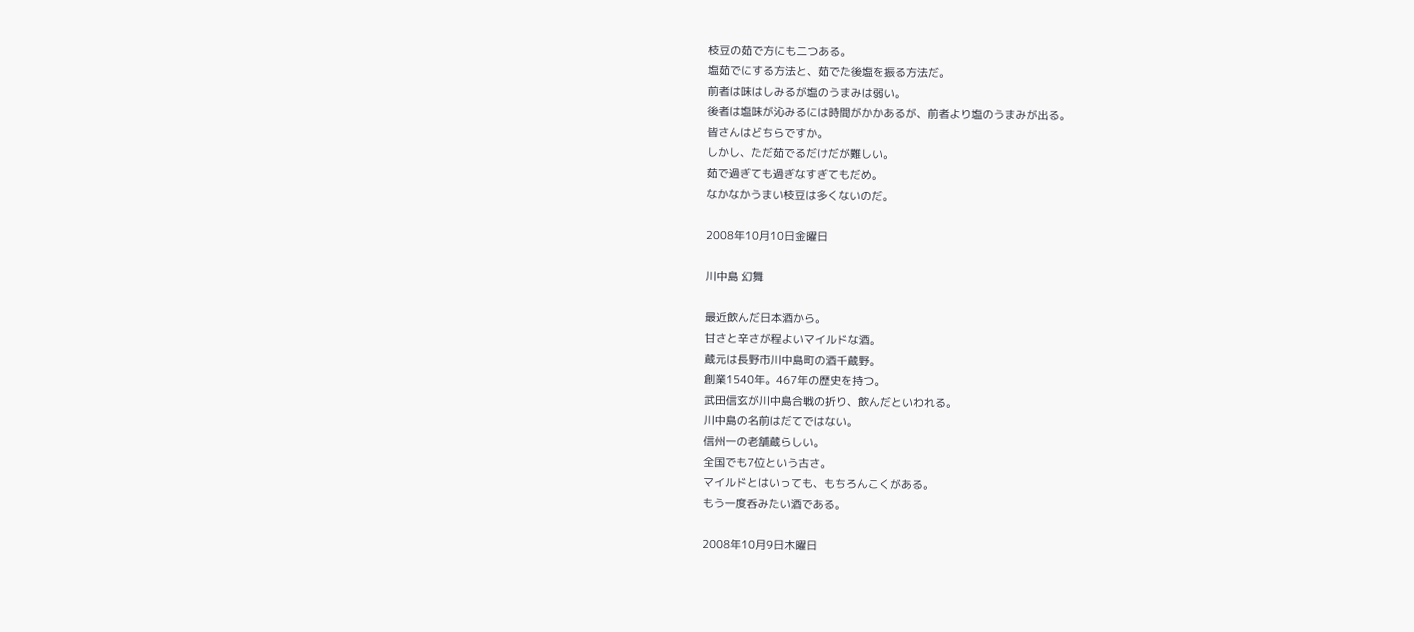枝豆の茹で方にも二つある。
塩茹でにする方法と、茹でた後塩を振る方法だ。
前者は味はしみるが塩のうまみは弱い。
後者は塩味が沁みるには時間がかかあるが、前者より塩のうまみが出る。
皆さんはどちらですか。
しかし、ただ茹でるだけだが難しい。
茹で過ぎても過ぎなすぎてもだめ。
なかなかうまい枝豆は多くないのだ。

2008年10月10日金曜日

川中島 幻舞

最近飲んだ日本酒から。
甘さと辛さが程よいマイルドな酒。
蔵元は長野市川中島町の酒千蔵野。
創業1540年。467年の歴史を持つ。
武田信玄が川中島合戦の折り、飲んだといわれる。
川中島の名前はだてではない。
信州一の老舗蔵らしい。
全国でも7位という古さ。
マイルドとはいっても、もちろんこくがある。
もう一度呑みたい酒である。

2008年10月9日木曜日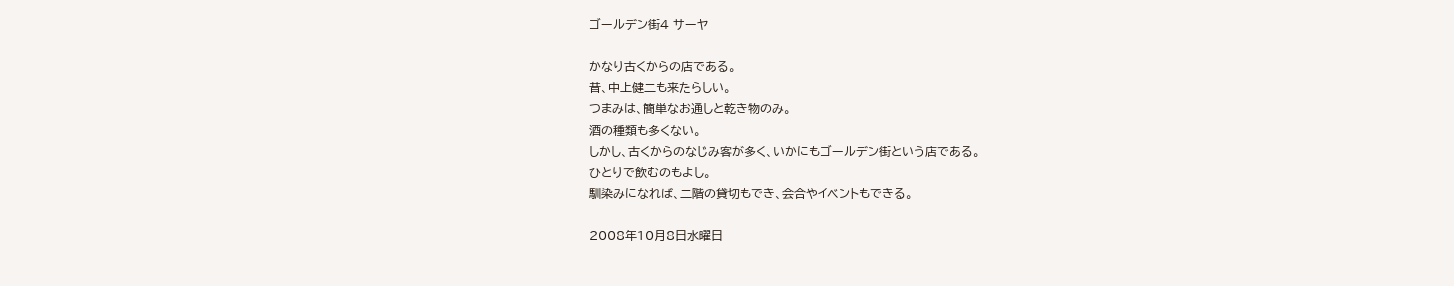ゴールデン街4 サーヤ

かなり古くからの店である。
昔、中上健二も来たらしい。
つまみは、簡単なお通しと乾き物のみ。
酒の種類も多くない。
しかし、古くからのなじみ客が多く、いかにもゴールデン街という店である。
ひとりで飲むのもよし。
馴染みになれば、二階の貸切もでき、会合やイベントもできる。

2008年10月8日水曜日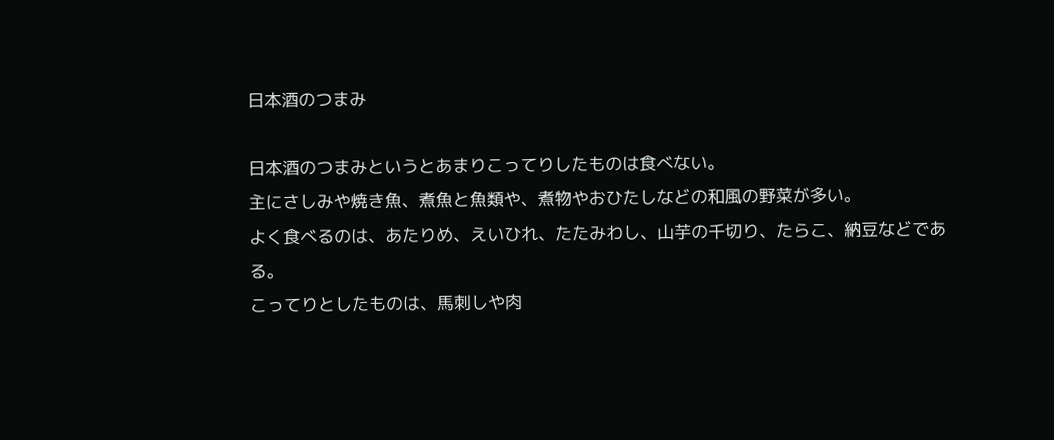日本酒のつまみ

日本酒のつまみというとあまりこってりしたものは食べない。
主にさしみや焼き魚、煮魚と魚類や、煮物やおひたしなどの和風の野菜が多い。
よく食べるのは、あたりめ、えいひれ、たたみわし、山芋の千切り、たらこ、納豆などである。
こってりとしたものは、馬刺しや肉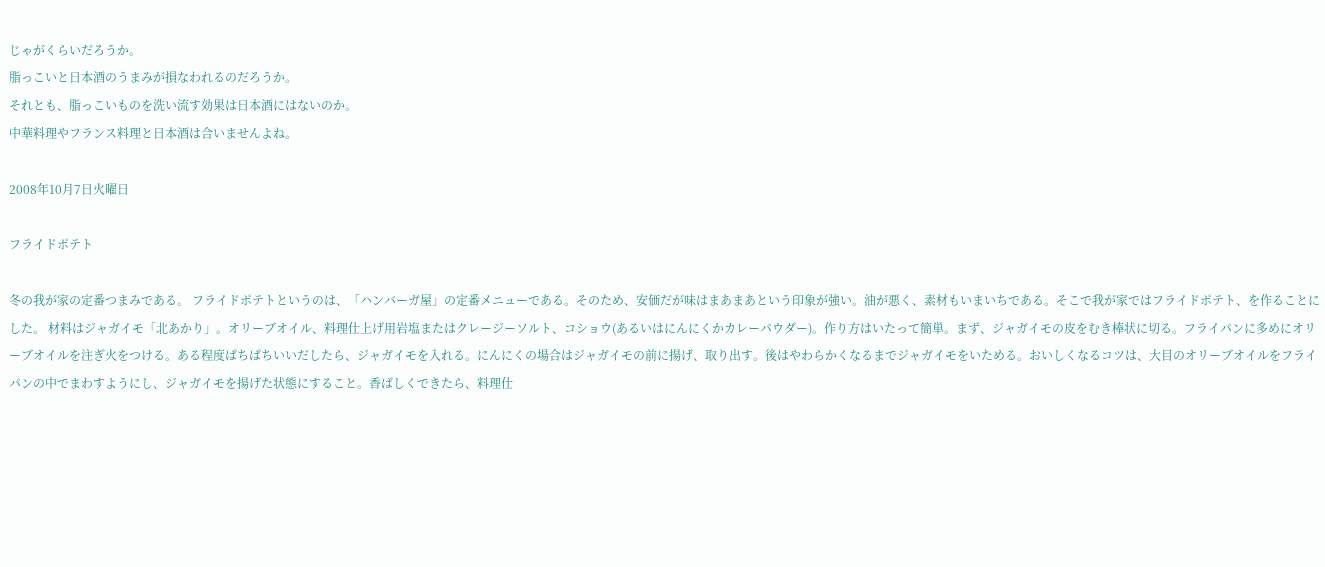じゃがくらいだろうか。
脂っこいと日本酒のうまみが損なわれるのだろうか。
それとも、脂っこいものを洗い流す効果は日本酒にはないのか。
中華料理やフランス料理と日本酒は合いませんよね。

2008年10月7日火曜日

フライドポテト

冬の我が家の定番つまみである。 フライドポテトというのは、「ハンバーガ屋」の定番メニューである。そのため、安価だが味はまあまあという印象が強い。油が悪く、素材もいまいちである。そこで我が家ではフライドポテト、を作ることにした。 材料はジャガイモ「北あかり」。オリーブオイル、料理仕上げ用岩塩またはクレージーソルト、コショウ(あるいはにんにくかカレーパウダー)。作り方はいたって簡単。まず、ジャガイモの皮をむき棒状に切る。フライパンに多めにオリーブオイルを注ぎ火をつける。ある程度ぱちぱちいいだしたら、ジャガイモを入れる。にんにくの場合はジャガイモの前に揚げ、取り出す。後はやわらかくなるまでジャガイモをいためる。おいしくなるコツは、大目のオリーブオイルをフライパンの中でまわすようにし、ジャガイモを揚げた状態にすること。香ばしくできたら、料理仕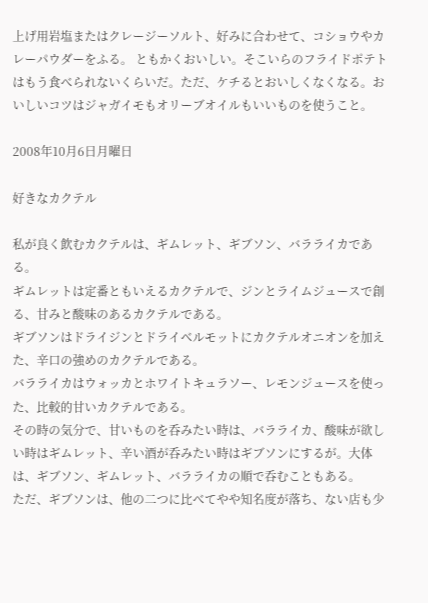上げ用岩塩またはクレージーソルト、好みに合わせて、コショウやカレーパウダーをふる。 ともかくおいしい。そこいらのフライドポテトはもう食べられないくらいだ。ただ、ケチるとおいしくなくなる。おいしいコツはジャガイモもオリーブオイルもいいものを使うこと。

2008年10月6日月曜日

好きなカクテル

私が良く飲むカクテルは、ギムレット、ギブソン、バラライカである。
ギムレットは定番ともいえるカクテルで、ジンとライムジュースで創る、甘みと酸味のあるカクテルである。
ギブソンはドライジンとドライベルモットにカクテルオニオンを加えた、辛口の強めのカクテルである。
バラライカはウォッカとホワイトキュラソー、レモンジュースを使った、比較的甘いカクテルである。
その時の気分で、甘いものを呑みたい時は、バラライカ、酸味が欲しい時はギムレット、辛い酒が呑みたい時はギブソンにするが。大体は、ギブソン、ギムレット、バラライカの順で呑むこともある。
ただ、ギブソンは、他の二つに比べてやや知名度が落ち、ない店も少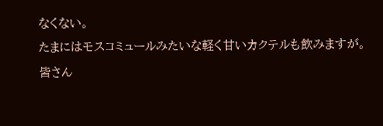なくない。
たまにはモスコミュールみたいな軽く甘いカクテルも飲みますが。
皆さん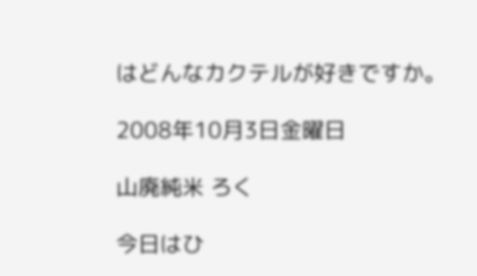はどんなカクテルが好きですか。

2008年10月3日金曜日

山廃純米 ろく

今日はひ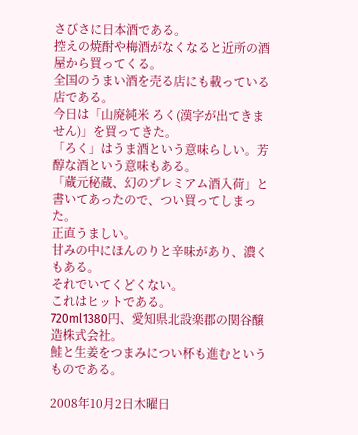さびさに日本酒である。
控えの焼酎や梅酒がなくなると近所の酒屋から買ってくる。
全国のうまい酒を売る店にも載っている店である。
今日は「山廃純米 ろく(漢字が出てきません)」を買ってきた。
「ろく」はうま酒という意味らしい。芳醇な酒という意味もある。
「蔵元秘蔵、幻のプレミアム酒入荷」と書いてあったので、つい買ってしまった。
正直うましい。
甘みの中にほんのりと辛味があり、濃くもある。
それでいてくどくない。
これはヒットである。
720ml1380円、愛知県北設楽郡の関谷醸造株式会社。
鮭と生姜をつまみについ杯も進むというものである。

2008年10月2日木曜日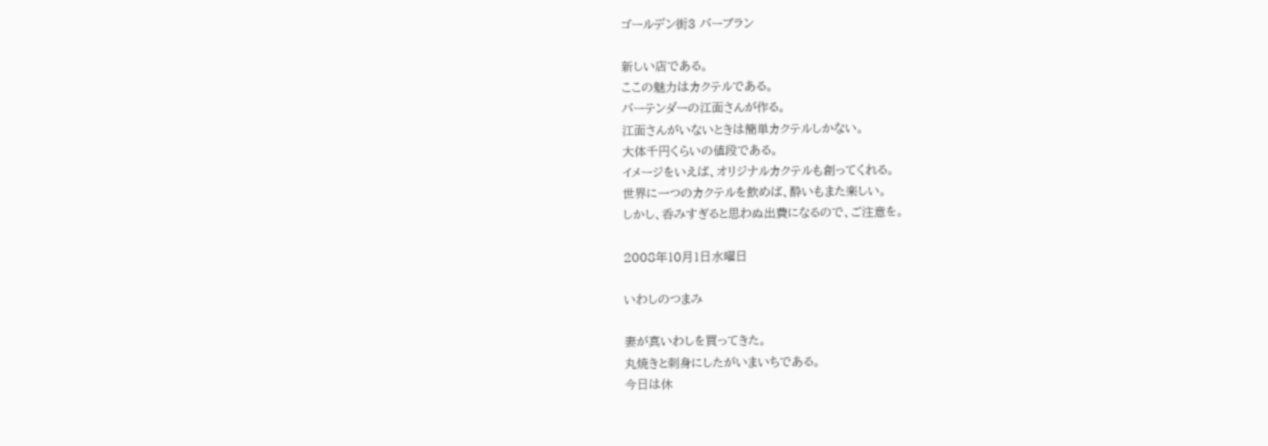ゴールデン街3 バーブラン

新しい店である。
ここの魅力はカクテルである。
バーテンダーの江面さんが作る。
江面さんがいないときは簡単カクテルしかない。
大体千円くらいの値段である。
イメージをいえば、オリジナルカクテルも創ってくれる。
世界に一つのカクテルを飲めば、酔いもまた楽しい。
しかし、呑みすぎると思わぬ出費になるので、ご注意を。

2008年10月1日水曜日

いわしのつまみ

妻が真いわしを買ってきた。
丸焼きと刺身にしたがいまいちである。
今日は休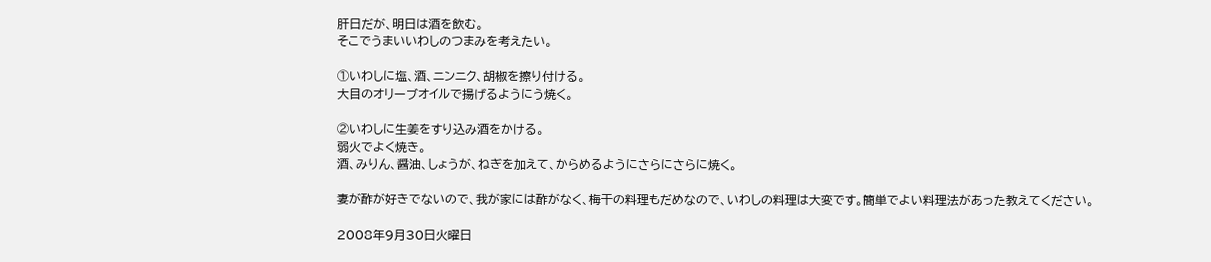肝日だが、明日は酒を飲む。
そこでうまいいわしのつまみを考えたい。

①いわしに塩、酒、ニンニク、胡椒を擦り付ける。
大目のオリーブオイルで揚げるようにう焼く。

②いわしに生姜をすり込み酒をかける。
弱火でよく焼き。
酒、みりん、醤油、しょうが、ねぎを加えて、からめるようにさらにさらに焼く。

妻が酢が好きでないので、我が家には酢がなく、梅干の料理もだめなので、いわしの料理は大変です。簡単でよい料理法があった教えてください。

2008年9月30日火曜日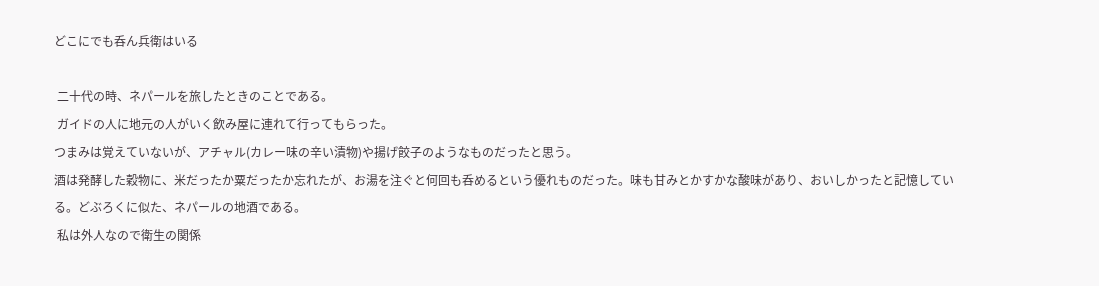どこにでも呑ん兵衛はいる

 二十代の時、ネパールを旅したときのことである。
 ガイドの人に地元の人がいく飲み屋に連れて行ってもらった。
つまみは覚えていないが、アチャル(カレー味の辛い漬物)や揚げ餃子のようなものだったと思う。
酒は発酵した穀物に、米だったか粟だったか忘れたが、お湯を注ぐと何回も呑めるという優れものだった。味も甘みとかすかな酸味があり、おいしかったと記憶している。どぶろくに似た、ネパールの地酒である。
 私は外人なので衛生の関係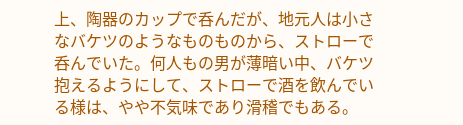上、陶器のカップで呑んだが、地元人は小さなバケツのようなものものから、ストローで呑んでいた。何人もの男が薄暗い中、バケツ抱えるようにして、ストローで酒を飲んでいる様は、やや不気味であり滑稽でもある。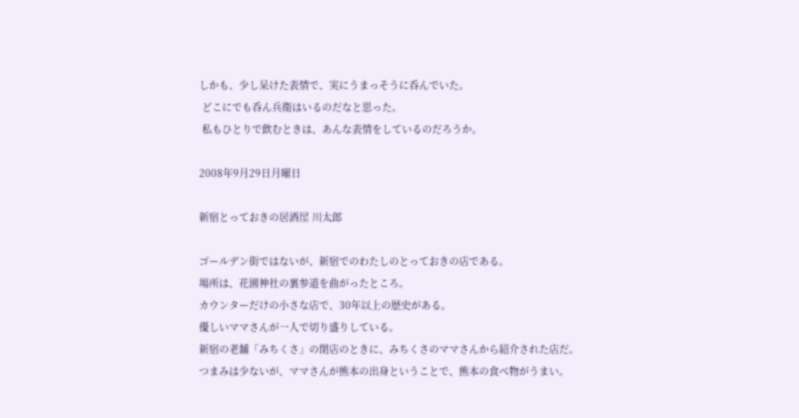しかも、少し呆けた表情で、実にうまっそうに呑んでいた。
 どこにでも呑ん兵衛はいるのだなと思った。
 私もひとりで飲むときは、あんな表情をしているのだろうか。

2008年9月29日月曜日

新宿とっておきの居酒屋 川太郎

ゴールデン街ではないが、新宿でのわたしのとっておきの店である。
場所は、花園神社の裏参道を曲がったところ。
カウンターだけの小さな店で、30年以上の歴史がある。
優しいママさんが一人で切り盛りしている。
新宿の老舗「みちくさ」の閉店のときに、みちくさのママさんから紹介された店だ。
つまみは少ないが、ママさんが熊本の出身ということで、熊本の食べ物がうまい。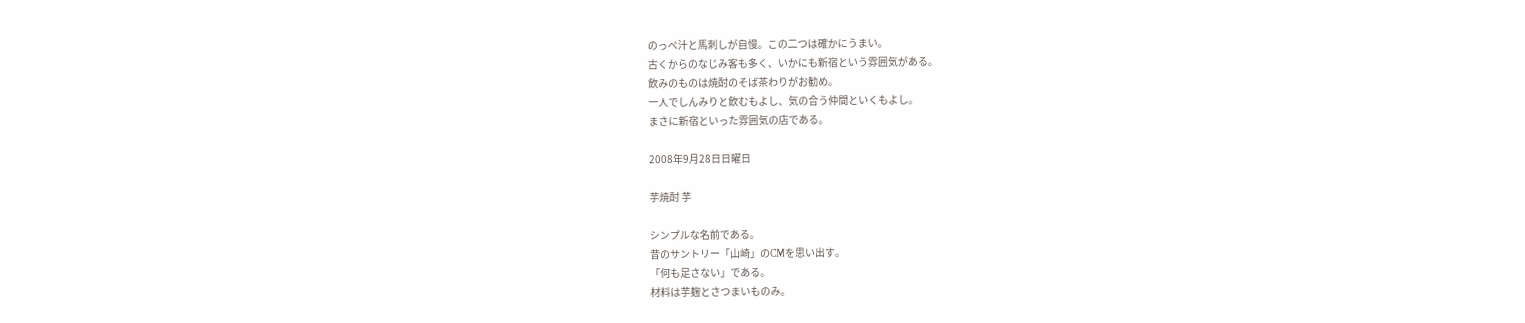のっぺ汁と馬刺しが自慢。この二つは確かにうまい。
古くからのなじみ客も多く、いかにも新宿という雰囲気がある。
飲みのものは焼酎のそば茶わりがお勧め。
一人でしんみりと飲むもよし、気の合う仲間といくもよし。
まさに新宿といった雰囲気の店である。

2008年9月28日日曜日

芋焼酎 芋

シンプルな名前である。
昔のサントリー「山崎」のCMを思い出す。
「何も足さない」である。
材料は芋麹とさつまいものみ。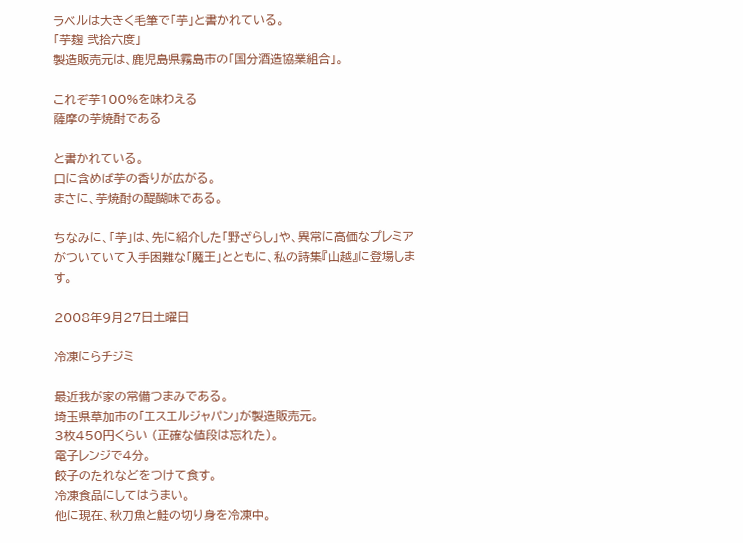ラベルは大きく毛筆で「芋」と書かれている。
「芋麹 弐拾六度」
製造販売元は、鹿児島県霧島市の「国分酒造協業組合」。

これぞ芋100%を味わえる
薩摩の芋焼酎である

と書かれている。
口に含めば芋の香りが広がる。
まさに、芋焼酎の醍醐味である。

ちなみに、「芋」は、先に紹介した「野ざらし」や、異常に高価なプレミアがついていて入手困難な「魔王」とともに、私の詩集『山越』に登場します。

2008年9月27日土曜日

冷凍にらチジミ

最近我が家の常備つまみである。
埼玉県草加市の「エスエルジャパン」が製造販売元。
3枚450円くらい (正確な値段は忘れた)。
電子レンジで4分。
餃子のたれなどをつけて食す。
冷凍食品にしてはうまい。
他に現在、秋刀魚と鮭の切り身を冷凍中。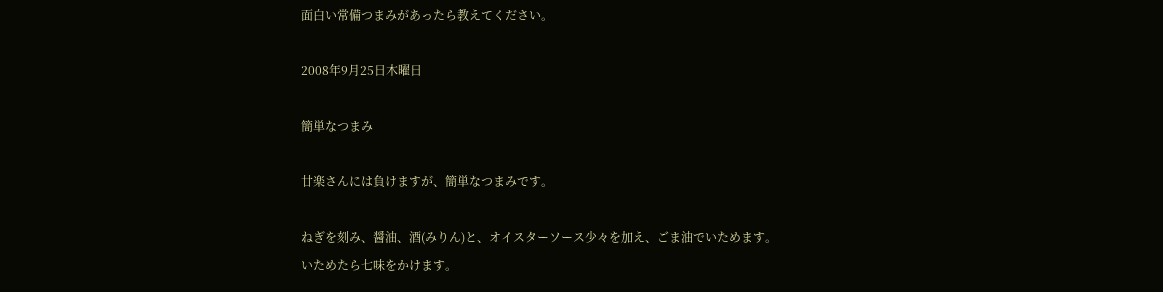面白い常備つまみがあったら教えてください。

2008年9月25日木曜日

簡単なつまみ

廿楽さんには負けますが、簡単なつまみです。

ねぎを刻み、醤油、酒(みりん)と、オイスターソース少々を加え、ごま油でいためます。
いためたら七味をかけます。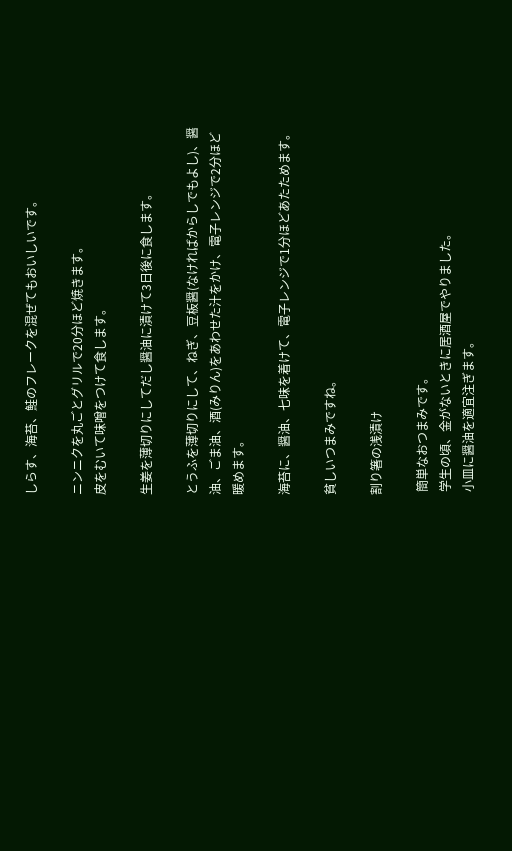しらす、海苔、鮭のフレークを混ぜてもおいしいです。

ニンニクを丸ごとグリルで20分ほど焼きます。
皮をむいて味噌をつけて食します。

生姜を薄切りにしてだし醤油に漬けて3日後に食します。

とうふを薄切りにして、ねぎ、豆板醤(なければからしでもよし)、醤油、ごま油、酒(みりん)をあわせた汁をかけ、電子レンジで2分ほど暖めます。

海苔に、醤油、七味を着けて、電子レンジで1分ほどあたためます。

貧しいつまみですね。

割り箸の浅漬け

 簡単なおつまみです。
 学生の頃、金がないときに居酒屋でやりました。
 小皿に醤油を適宜注ぎます。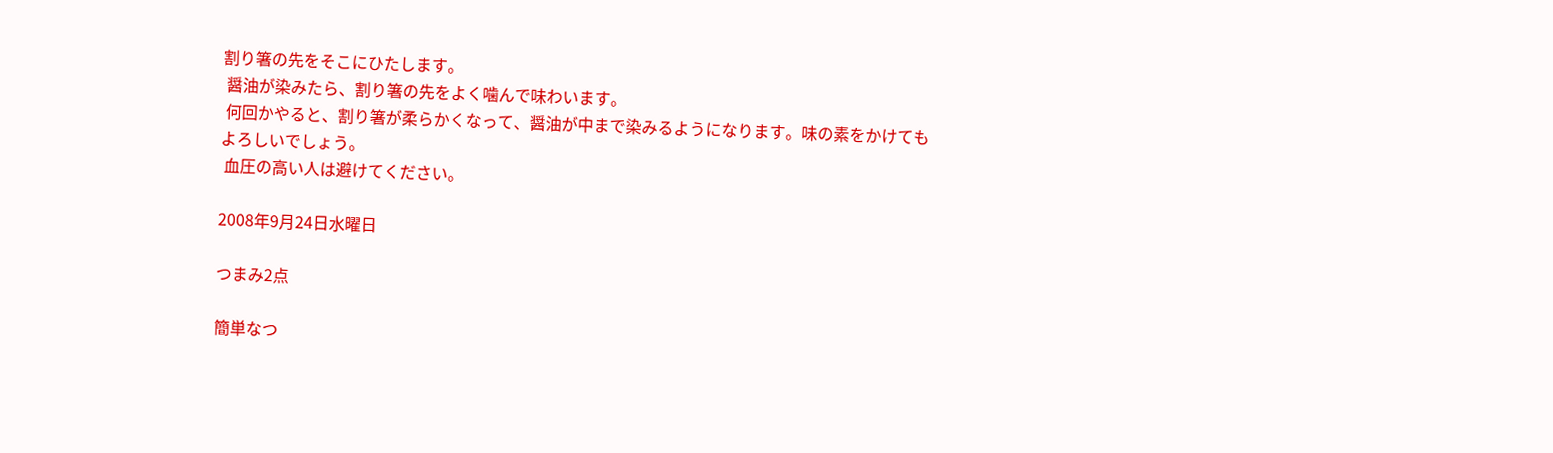割り箸の先をそこにひたします。
 醤油が染みたら、割り箸の先をよく噛んで味わいます。
 何回かやると、割り箸が柔らかくなって、醤油が中まで染みるようになります。味の素をかけてもよろしいでしょう。
 血圧の高い人は避けてください。

2008年9月24日水曜日

つまみ2点

簡単なつ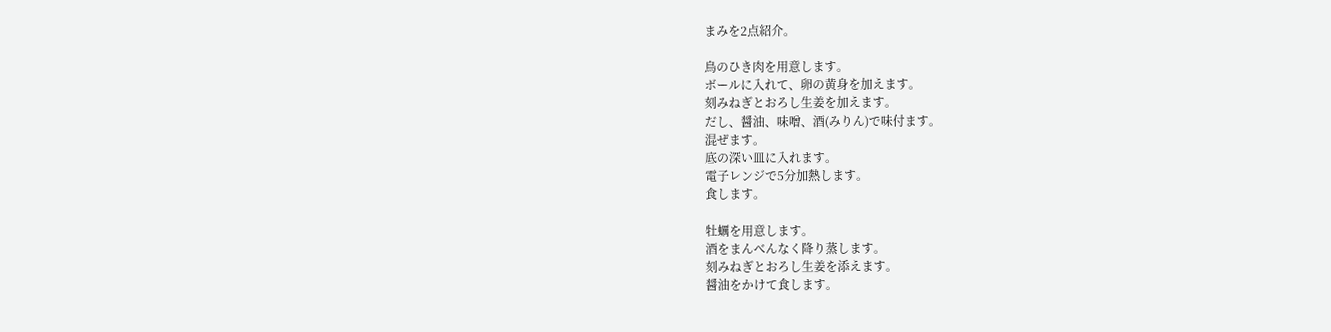まみを2点紹介。

鳥のひき肉を用意します。
ボールに入れて、卵の黄身を加えます。
刻みねぎとおろし生姜を加えます。
だし、醤油、味噌、酒(みりん)で味付ます。
混ぜます。
底の深い皿に入れます。
電子レンジで5分加熱します。
食します。

牡蠣を用意します。
酒をまんべんなく降り蒸します。
刻みねぎとおろし生姜を添えます。
醤油をかけて食します。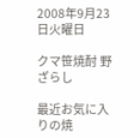2008年9月23日火曜日

クマ笹焼酎 野ざらし

最近お気に入りの焼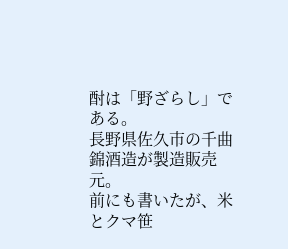酎は「野ざらし」である。
長野県佐久市の千曲錦酒造が製造販売元。
前にも書いたが、米とクマ笹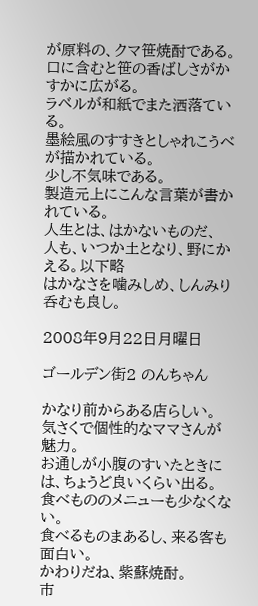が原料の、クマ笹焼酎である。
口に含むと笹の香ばしさがかすかに広がる。
ラベルが和紙でまた洒落ている。
墨絵風のすすきとしゃれこうべが描かれている。
少し不気味である。
製造元上にこんな言葉が書かれている。
人生とは、はかないものだ、
人も、いつか土となり、野にかえる。以下略
はかなさを噛みしめ、しんみり呑むも良し。

2008年9月22日月曜日

ゴールデン街2 のんちゃん

かなり前からある店らしい。
気さくで個性的なママさんが魅力。
お通しが小腹のすいたときには、ちょうど良いくらい出る。
食べもののメニューも少なくない。
食べるものまあるし、来る客も面白い。
かわりだね、紫蘇焼酎。
市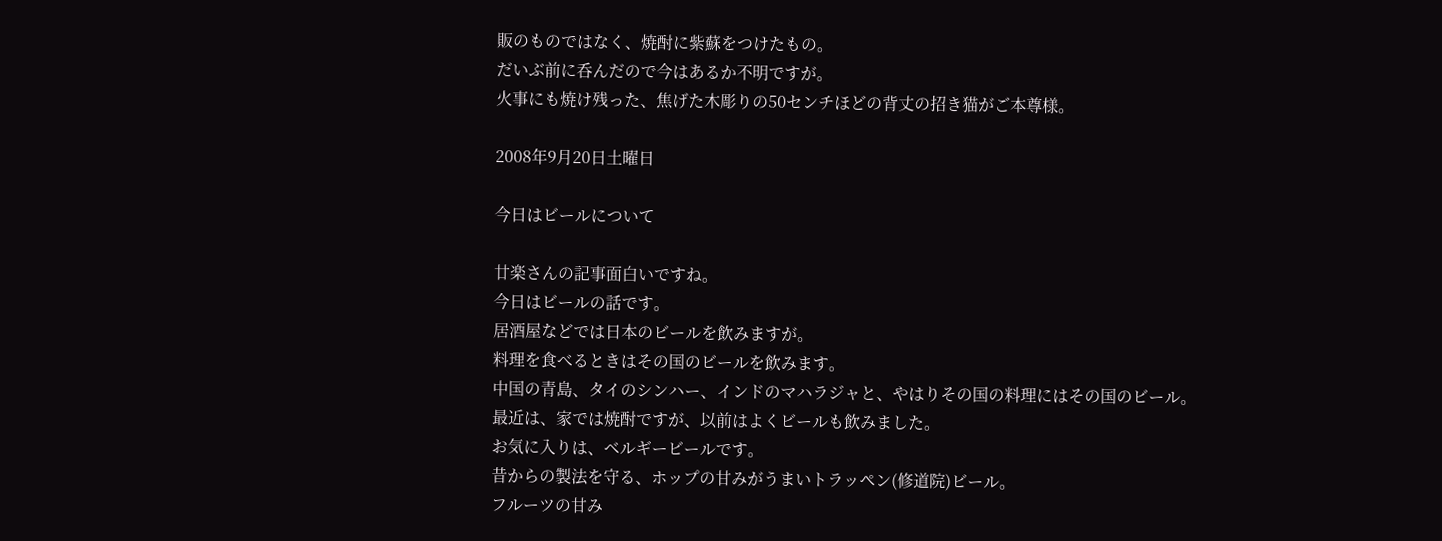販のものではなく、焼酎に紫蘇をつけたもの。
だいぶ前に呑んだので今はあるか不明ですが。
火事にも焼け残った、焦げた木彫りの50センチほどの背丈の招き猫がご本尊様。

2008年9月20日土曜日

今日はビールについて

廿楽さんの記事面白いですね。
今日はビールの話です。
居酒屋などでは日本のビールを飲みますが。
料理を食べるときはその国のビールを飲みます。
中国の青島、タイのシンハー、インドのマハラジャと、やはりその国の料理にはその国のビール。
最近は、家では焼酎ですが、以前はよくビールも飲みました。
お気に入りは、ベルギービールです。
昔からの製法を守る、ホップの甘みがうまいトラッペン(修道院)ビール。
フルーツの甘み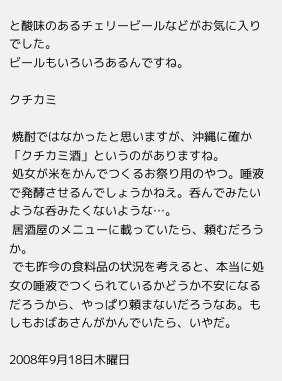と酸味のあるチェリービールなどがお気に入りでした。
ビールもいろいろあるんですね。

クチカミ

 焼酎ではなかったと思いますが、沖縄に確か「クチカミ酒」というのがありますね。
 処女が米をかんでつくるお祭り用のやつ。唾液で発酵させるんでしょうかねえ。呑んでみたいような呑みたくないような…。
 居酒屋のメニューに載っていたら、頼むだろうか。
 でも昨今の食料品の状況を考えると、本当に処女の唾液でつくられているかどうか不安になるだろうから、やっぱり頼まないだろうなあ。もしもおばあさんがかんでいたら、いやだ。

2008年9月18日木曜日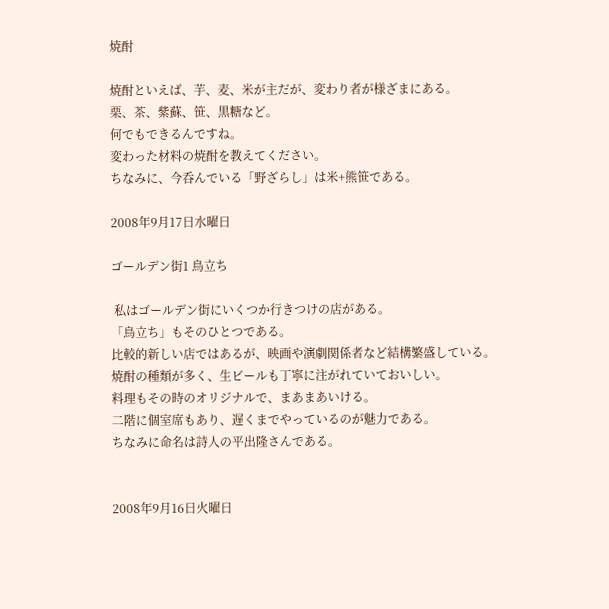焼酎

焼酎といえば、芋、麦、米が主だが、変わり者が様ざまにある。
栗、茶、紫蘇、笹、黒糖など。
何でもできるんですね。
変わった材料の焼酎を教えてください。
ちなみに、今呑んでいる「野ざらし」は米+熊笹である。

2008年9月17日水曜日

ゴールデン街1 鳥立ち

 私はゴールデン街にいくつか行きつけの店がある。
「鳥立ち」もそのひとつである。
比較的新しい店ではあるが、映画や演劇関係者など結構繁盛している。
焼酎の種類が多く、生ビールも丁寧に注がれていておいしい。
料理もその時のオリジナルで、まあまあいける。
二階に個室席もあり、遅くまでやっているのが魅力である。
ちなみに命名は詩人の平出隆さんである。


2008年9月16日火曜日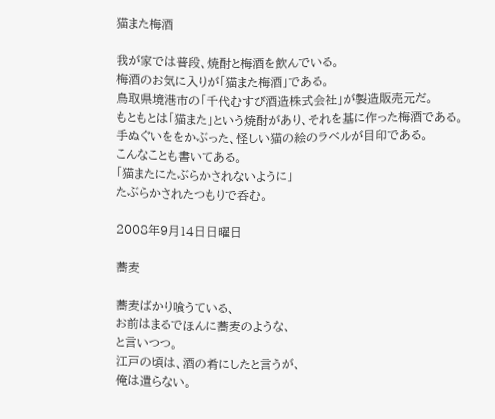猫また梅酒

我が家では普段、焼酎と梅酒を飲んでいる。
梅酒のお気に入りが「猫また梅酒」である。
鳥取県境港市の「千代むすび酒造株式会社」が製造販売元だ。
もともとは「猫また」という焼酎があり、それを基に作った梅酒である。
手ぬぐいををかぶった、怪しい猫の絵のラベルが目印である。
こんなことも書いてある。
「猫またにたぶらかされないように」
たぶらかされたつもりで呑む。

2008年9月14日日曜日

蕎麦

蕎麦ばかり喰うている、
お前はまるでほんに蕎麦のような、
と言いつつ。
江戸の頃は、酒の肴にしたと言うが、
俺は遣らない。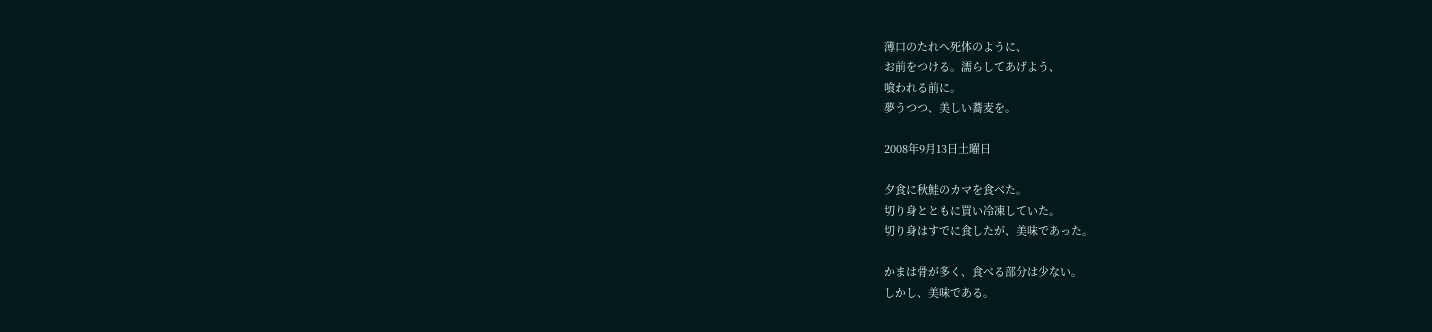薄口のたれへ死体のように、
お前をつける。濡らしてあげよう、
喰われる前に。
夢うつつ、美しい蕎麦を。

2008年9月13日土曜日

夕食に秋鮭のカマを食べた。
切り身とともに買い冷凍していた。
切り身はすでに食したが、美味であった。

かまは骨が多く、食べる部分は少ない。
しかし、美味である。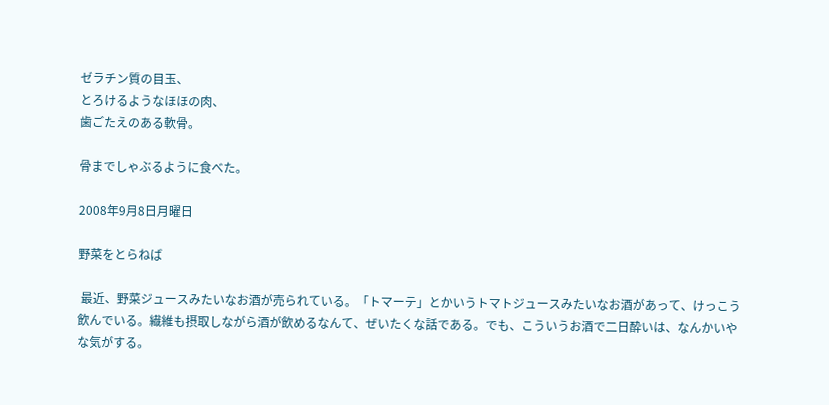ゼラチン質の目玉、
とろけるようなほほの肉、
歯ごたえのある軟骨。

骨までしゃぶるように食べた。

2008年9月8日月曜日

野菜をとらねば

 最近、野菜ジュースみたいなお酒が売られている。「トマーテ」とかいうトマトジュースみたいなお酒があって、けっこう飲んでいる。繊維も摂取しながら酒が飲めるなんて、ぜいたくな話である。でも、こういうお酒で二日酔いは、なんかいやな気がする。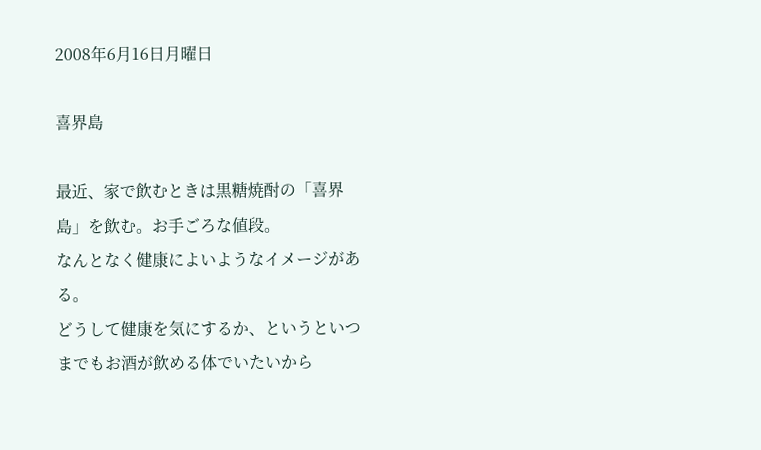2008年6月16日月曜日

喜界島

最近、家で飲むときは黒糖焼酎の「喜界島」を飲む。お手ごろな値段。
なんとなく健康によいようなイメージがある。
どうして健康を気にするか、というといつまでもお酒が飲める体でいたいから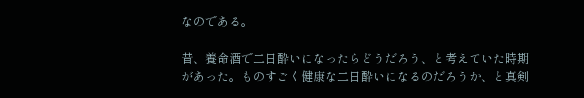なのである。

昔、養命酒で二日酔いになったらどうだろう、と考えていた時期があった。ものすごく健康な二日酔いになるのだろうか、と真剣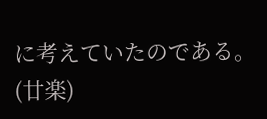に考えていたのである。
(廿楽)